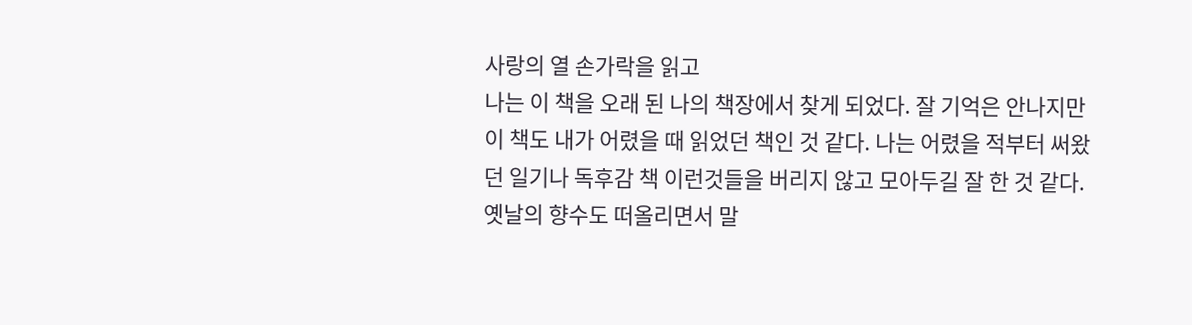사랑의 열 손가락을 읽고
나는 이 책을 오래 된 나의 책장에서 찾게 되었다. 잘 기억은 안나지만 이 책도 내가 어렸을 때 읽었던 책인 것 같다. 나는 어렸을 적부터 써왔던 일기나 독후감 책 이런것들을 버리지 않고 모아두길 잘 한 것 같다. 옛날의 향수도 떠올리면서 말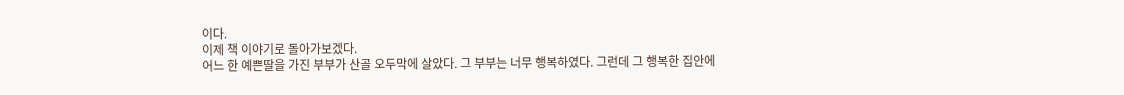이다.
이제 책 이야기로 돌아가보겠다.
어느 한 예쁜딸을 가진 부부가 산골 오두막에 살았다. 그 부부는 너무 행복하였다. 그런데 그 행복한 집안에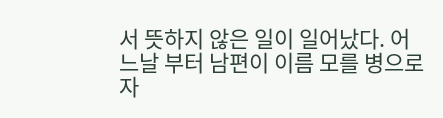서 뜻하지 않은 일이 일어났다. 어느날 부터 남편이 이름 모를 병으로 자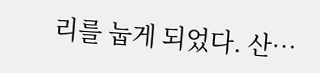리를 눕게 되었다. 산…